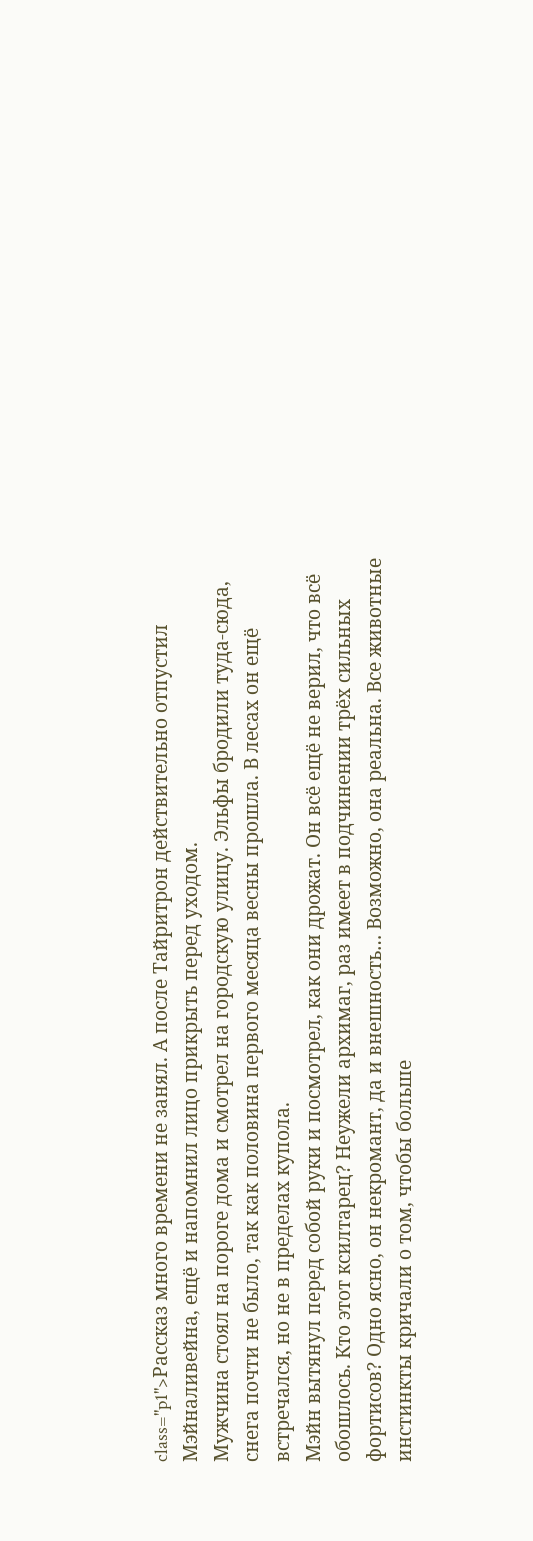class="p1">Рассказ много времени не занял. А после Тайритрон действительно отпустил Мэйналивейна, ещё и напомнил лицо прикрыть перед уходом.
Мужчина стоял на пороге дома и смотрел на городскую улицу. Эльфы бродили туда-сюда, снега почти не было, так как половина первого месяца весны прошла. В лесах он ещё встречался, но не в пределах купола.
Мэйн вытянул перед собой руки и посмотрел, как они дрожат. Он всё ещё не верил, что всё обошлось. Кто этот ксилтарец? Неужели архимаг, раз имеет в подчинении трёх сильных фортисов? Одно ясно, он некромант, да и внешность… Возможно, она реальна. Все животные инстинкты кричали о том, чтобы больше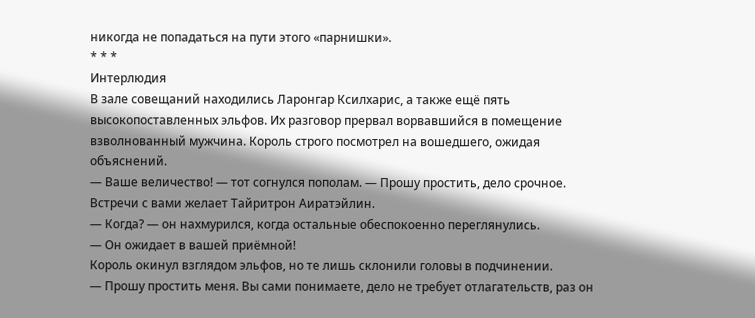никогда не попадаться на пути этого «парнишки».
* * *
Интерлюдия
В зале совещаний находились Ларонгар Ксилхарис, а также ещё пять высокопоставленных эльфов. Их разговор прервал ворвавшийся в помещение взволнованный мужчина. Король строго посмотрел на вошедшего, ожидая объяснений.
— Ваше величество! — тот согнулся пополам. — Прошу простить, дело срочное. Встречи с вами желает Тайритрон Аиратэйлин.
— Когда? — он нахмурился, когда остальные обеспокоенно переглянулись.
— Он ожидает в вашей приёмной!
Король окинул взглядом эльфов, но те лишь склонили головы в подчинении.
— Прошу простить меня. Вы сами понимаете, дело не требует отлагательств, раз он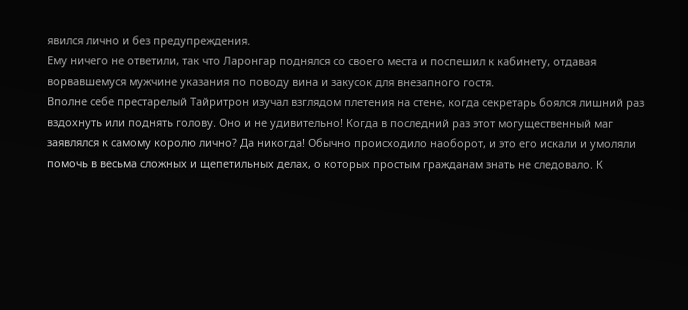явился лично и без предупреждения.
Ему ничего не ответили, так что Ларонгар поднялся со своего места и поспешил к кабинету, отдавая ворвавшемуся мужчине указания по поводу вина и закусок для внезапного гостя.
Вполне себе престарелый Тайритрон изучал взглядом плетения на стене, когда секретарь боялся лишний раз вздохнуть или поднять голову. Оно и не удивительно! Когда в последний раз этот могущественный маг заявлялся к самому королю лично? Да никогда! Обычно происходило наоборот, и это его искали и умоляли помочь в весьма сложных и щепетильных делах, о которых простым гражданам знать не следовало. К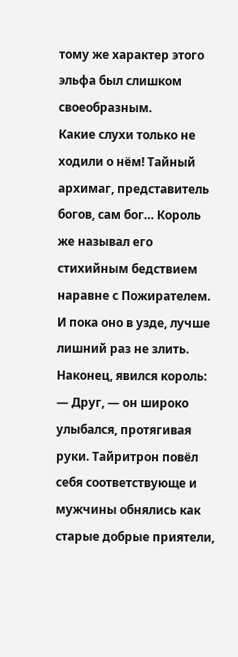тому же характер этого эльфа был слишком своеобразным.
Какие слухи только не ходили о нём! Тайный архимаг, представитель богов, сам бог… Король же называл его стихийным бедствием наравне с Пожирателем. И пока оно в узде, лучше лишний раз не злить.
Наконец, явился король:
— Друг, — он широко улыбался, протягивая руки. Тайритрон повёл себя соответствующе и мужчины обнялись как старые добрые приятели,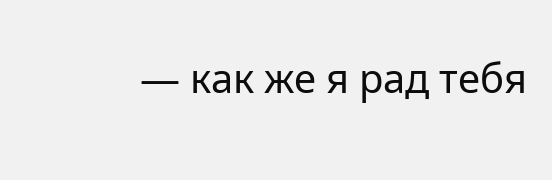— как же я рад тебя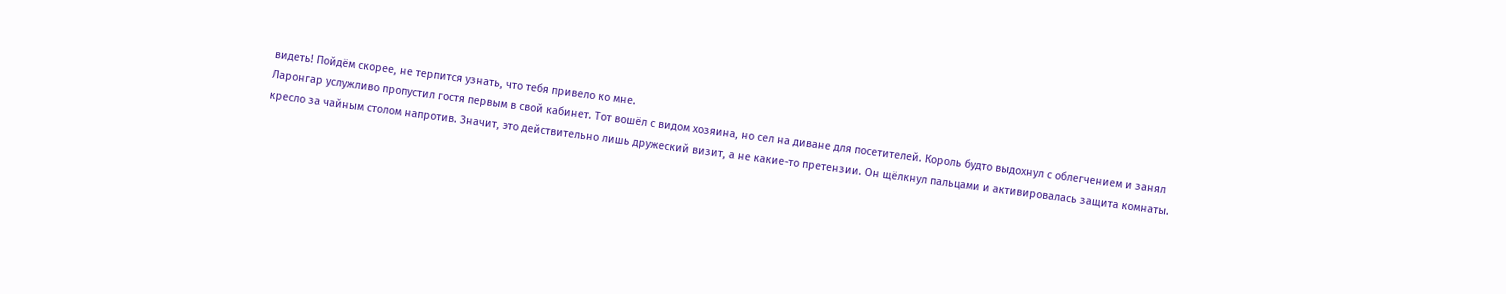видеть! Пойдём скорее, не терпится узнать, что тебя привело ко мне.
Ларонгар услужливо пропустил гостя первым в свой кабинет. Тот вошёл с видом хозяина, но сел на диване для посетителей. Король будто выдохнул с облегчением и занял кресло за чайным столом напротив. Значит, это действительно лишь дружеский визит, а не какие-то претензии. Он щёлкнул пальцами и активировалась защита комнаты.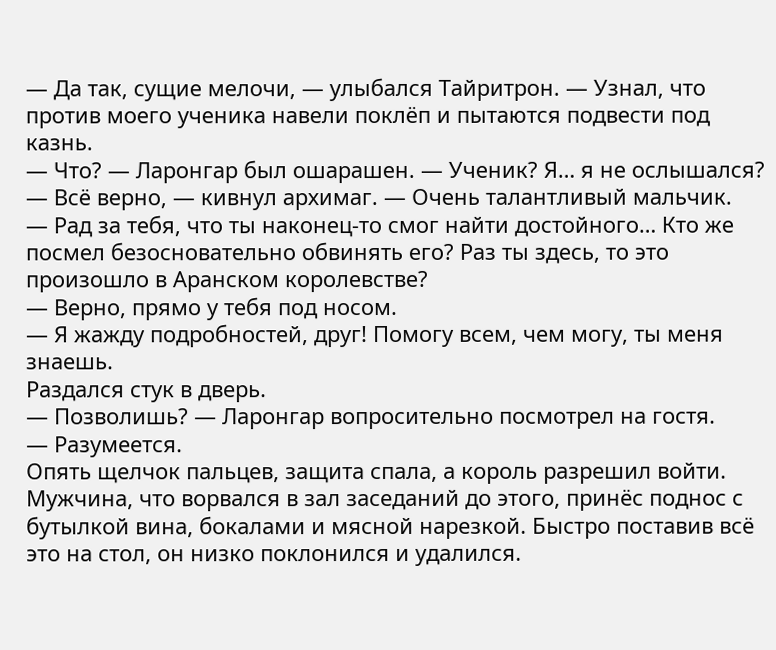— Да так, сущие мелочи, — улыбался Тайритрон. — Узнал, что против моего ученика навели поклёп и пытаются подвести под казнь.
— Что? — Ларонгар был ошарашен. — Ученик? Я… я не ослышался?
— Всё верно, — кивнул архимаг. — Очень талантливый мальчик.
— Рад за тебя, что ты наконец-то смог найти достойного… Кто же посмел безосновательно обвинять его? Раз ты здесь, то это произошло в Аранском королевстве?
— Верно, прямо у тебя под носом.
— Я жажду подробностей, друг! Помогу всем, чем могу, ты меня знаешь.
Раздался стук в дверь.
— Позволишь? — Ларонгар вопросительно посмотрел на гостя.
— Разумеется.
Опять щелчок пальцев, защита спала, а король разрешил войти. Мужчина, что ворвался в зал заседаний до этого, принёс поднос с бутылкой вина, бокалами и мясной нарезкой. Быстро поставив всё это на стол, он низко поклонился и удалился.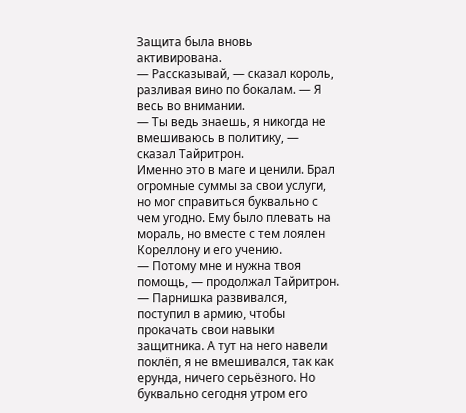Защита была вновь активирована.
— Рассказывай, — сказал король, разливая вино по бокалам. — Я весь во внимании.
— Ты ведь знаешь, я никогда не вмешиваюсь в политику, — сказал Тайритрон.
Именно это в маге и ценили. Брал огромные суммы за свои услуги, но мог справиться буквально с чем угодно. Ему было плевать на мораль, но вместе с тем лоялен Кореллону и его учению.
— Потому мне и нужна твоя помощь, — продолжал Тайритрон. — Парнишка развивался, поступил в армию, чтобы прокачать свои навыки защитника. А тут на него навели поклёп, я не вмешивался, так как ерунда, ничего серьёзного. Но буквально сегодня утром его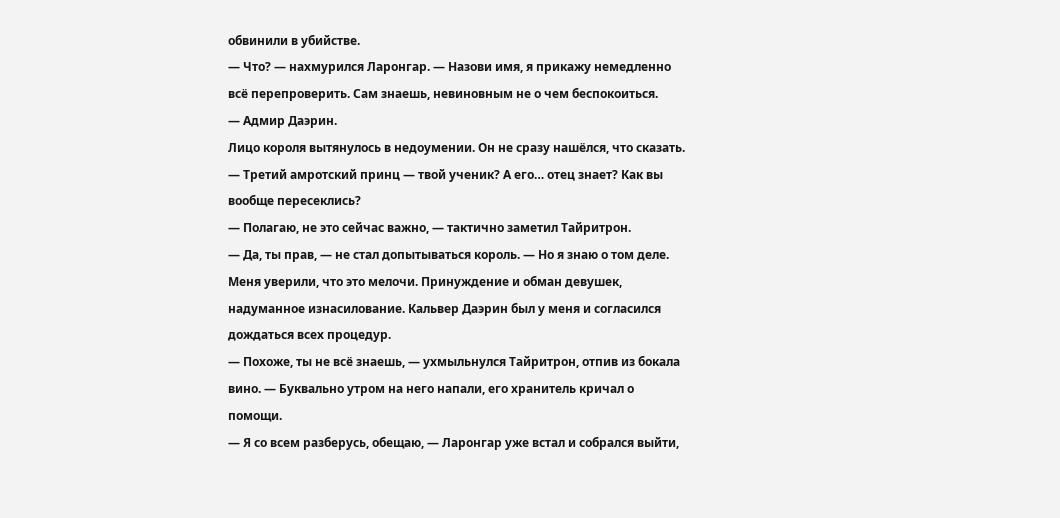обвинили в убийстве.
— Что? — нахмурился Ларонгар. — Назови имя, я прикажу немедленно всё перепроверить. Сам знаешь, невиновным не о чем беспокоиться.
— Адмир Даэрин.
Лицо короля вытянулось в недоумении. Он не сразу нашёлся, что сказать.
— Третий амротский принц — твой ученик? А его… отец знает? Как вы вообще пересеклись?
— Полагаю, не это сейчас важно, — тактично заметил Тайритрон.
— Да, ты прав, — не стал допытываться король. — Но я знаю о том деле. Меня уверили, что это мелочи. Принуждение и обман девушек, надуманное изнасилование. Кальвер Даэрин был у меня и согласился дождаться всех процедур.
— Похоже, ты не всё знаешь, — ухмыльнулся Тайритрон, отпив из бокала вино. — Буквально утром на него напали, его хранитель кричал о помощи.
— Я со всем разберусь, обещаю, — Ларонгар уже встал и собрался выйти,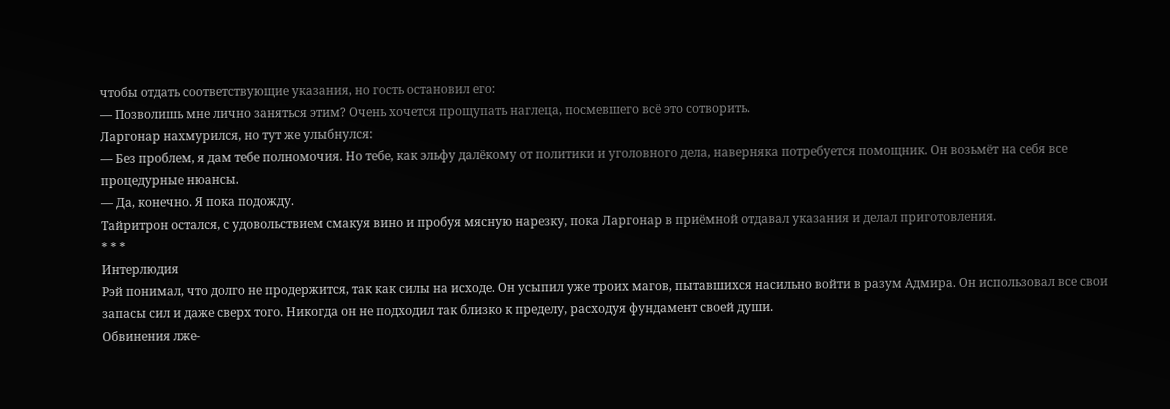чтобы отдать соответствующие указания, но гость остановил его:
— Позволишь мне лично заняться этим? Очень хочется прощупать наглеца, посмевшего всё это сотворить.
Ларгонар нахмурился, но тут же улыбнулся:
— Без проблем, я дам тебе полномочия. Но тебе, как эльфу далёкому от политики и уголовного дела, наверняка потребуется помощник. Он возьмёт на себя все процедурные нюансы.
— Да, конечно. Я пока подожду.
Тайритрон остался, с удовольствием смакуя вино и пробуя мясную нарезку, пока Ларгонар в приёмной отдавал указания и делал приготовления.
* * *
Интерлюдия
Рэй понимал, что долго не продержится, так как силы на исходе. Он усыпил уже троих магов, пытавшихся насильно войти в разум Адмира. Он использовал все свои запасы сил и даже сверх того. Никогда он не подходил так близко к пределу, расходуя фундамент своей души.
Обвинения лже-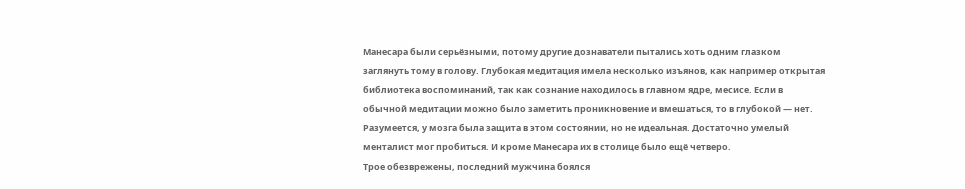Манесара были серьёзными, потому другие дознаватели пытались хоть одним глазком заглянуть тому в голову. Глубокая медитация имела несколько изъянов, как например открытая библиотека воспоминаний, так как сознание находилось в главном ядре, месисе. Если в обычной медитации можно было заметить проникновение и вмешаться, то в глубокой — нет.
Разумеется, у мозга была защита в этом состоянии, но не идеальная. Достаточно умелый менталист мог пробиться. И кроме Манесара их в столице было ещё четверо.
Трое обезврежены, последний мужчина боялся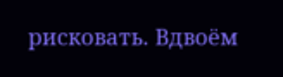рисковать. Вдвоём